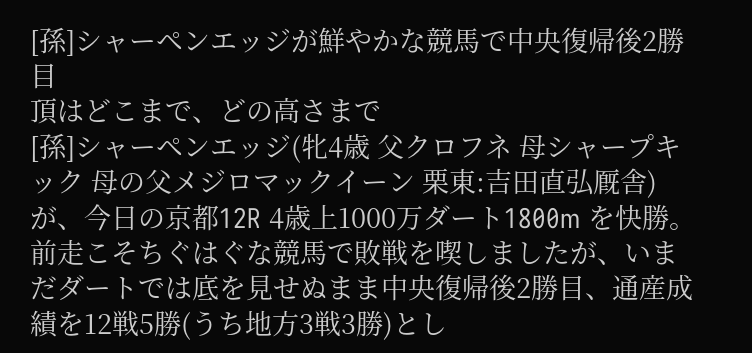[孫]シャーペンエッジが鮮やかな競馬で中央復帰後2勝目
頂はどこまで、どの高さまで
[孫]シャーペンエッジ(牝4歳 父クロフネ 母シャープキック 母の父メジロマックイーン 栗東:吉田直弘厩舎)が、今日の京都12R 4歳上1000万ダート1800m を快勝。前走こそちぐはぐな競馬で敗戦を喫しましたが、いまだダートでは底を見せぬまま中央復帰後2勝目、通産成績を12戦5勝(うち地方3戦3勝)とし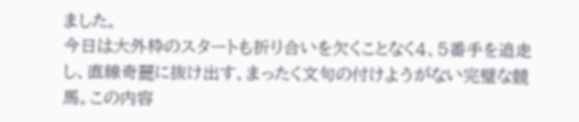ました。
今日は大外枠のスタートも折り合いを欠くことなく4、5番手を追走し、直線奇麗に抜け出す、まったく文句の付けようがない完璧な競馬。この内容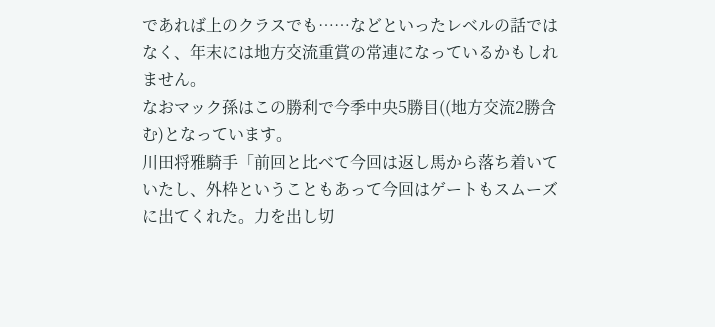であれば上のクラスでも……などといったレベルの話ではなく、年末には地方交流重賞の常連になっているかもしれません。
なおマック孫はこの勝利で今季中央5勝目((地方交流2勝含む)となっています。
川田将雅騎手「前回と比べて今回は返し馬から落ち着いていたし、外枠ということもあって今回はゲートもスムーズに出てくれた。力を出し切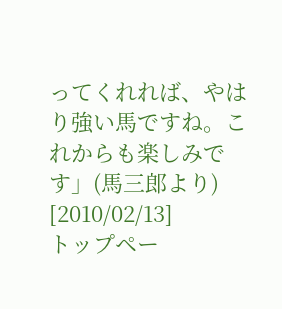ってくれれば、やはり強い馬ですね。これからも楽しみです」(馬三郎より)
[2010/02/13]
トップペー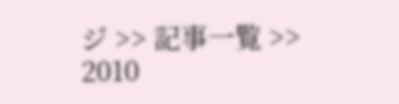ジ >> 記事一覧 >> 2010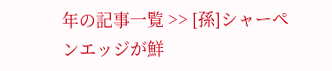年の記事一覧 >> [孫]シャーペンエッジが鮮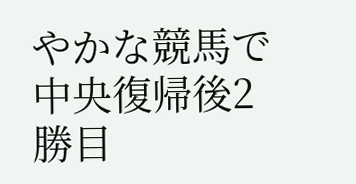やかな競馬で中央復帰後2勝目